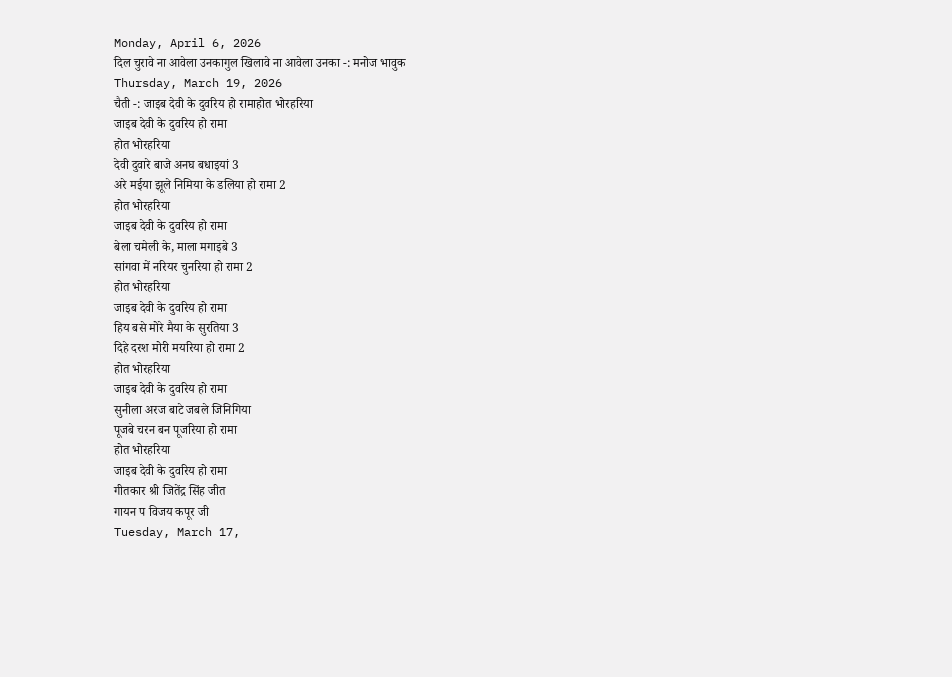Monday, April 6, 2026
दिल चुरावे ना आवेला उनकागुल खिलावे ना आवेला उनका -: मनोज भावुक
Thursday, March 19, 2026
चैती -: जाइब देवी के दुवरिय हो रामाहोत भोरहरिया
जाइब देवी के दुवरिय हो रामा
होत भोरहरिया
देवी दुवारे बाजे अनघ बधाइयां 3
अरे मईया झूले निमिया के डलिया हो रामा 2
होत भोरहरिया
जाइब देवी के दुवरिय हो रामा
बेला चमेली के, माला मगाइबे 3
सांगवा में नरियर चुनरिया हो रामा 2
होत भोरहरिया
जाइब देवी के दुवरिय हो रामा
हिय बसे मोरे मैया के सुरतिया 3
दिहे दरश मोरी मयरिया हो रामा 2
होत भोरहरिया
जाइब देवी के दुवरिय हो रामा
सुनीला अरज बाटे जबले जिनिगिया
पूजबे चरन बन पूजरिया हो रामा
होत भोरहरिया
जाइब देवी के दुवरिय हो रामा
गीतकार श्री जितेंद्र सिंह जीत
गायन प विजय कपूर जी
Tuesday, March 17,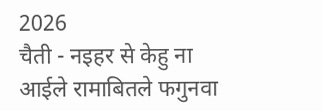2026
चैती - नइहर से केहु ना आईले रामाबितले फगुनवा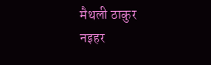मैथली ठाकुर
नइहर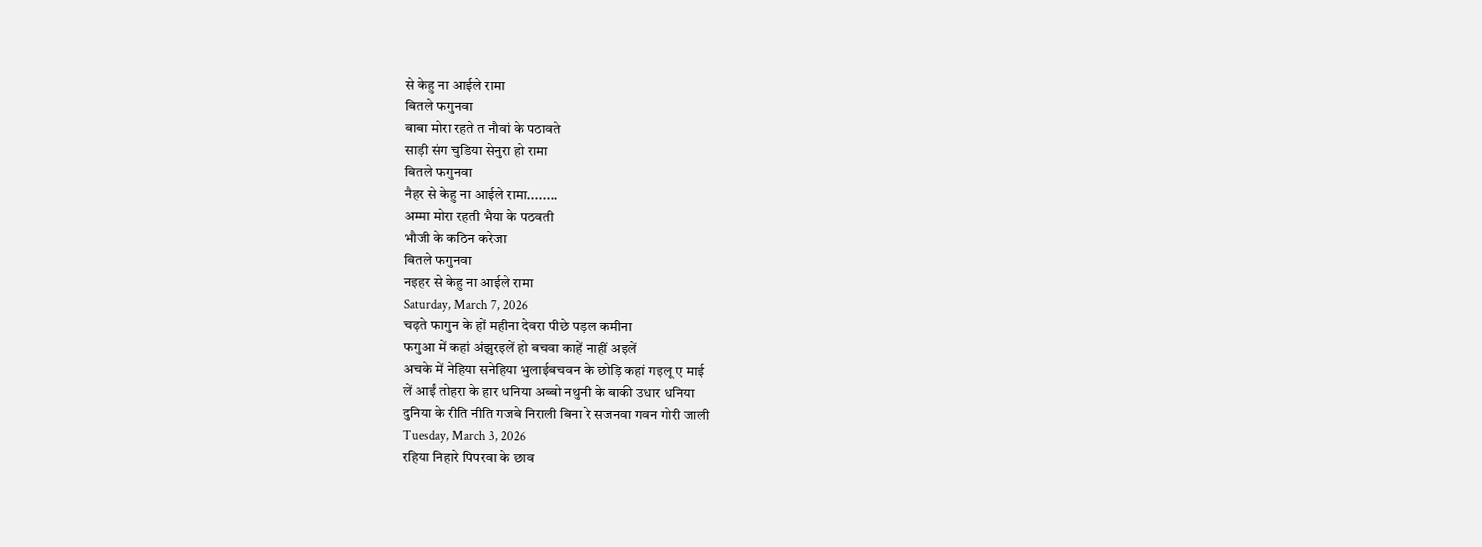से केहु ना आईले रामा
बितले फगुनवा
बाबा मोरा रहते त नौवां के पठावते
साड़ी संग चुडिया सेनुरा हो रामा
बितले फगुनवा
नैहर से केहु ना आईले रामा........
अम्मा मोरा रहती भैया के पठवती
भौजी के कठिन करेजा
बितले फगुनवा
नइहर से केहु ना आईले रामा
Saturday, March 7, 2026
चढ़ते फागुन के हों महीना देवरा पीछे पड़ल कमीना
फगुआ में कहां अंझुरइलें हो बचवा काहें नाहीं अइलें
अचके में नेहिया सनेहिया भुलाईबचवन के छोड़ि कहां गइलू ए माई
लें आईं तोहरा के हार धनिया अब्बो नथुनी के बाकी उधार धनिया
दुनिया के रीति नीति गजबे निराली बिना रे सजनवा गवन गोरी जाली
Tuesday, March 3, 2026
रहिया निहारे पिपरवा के छाव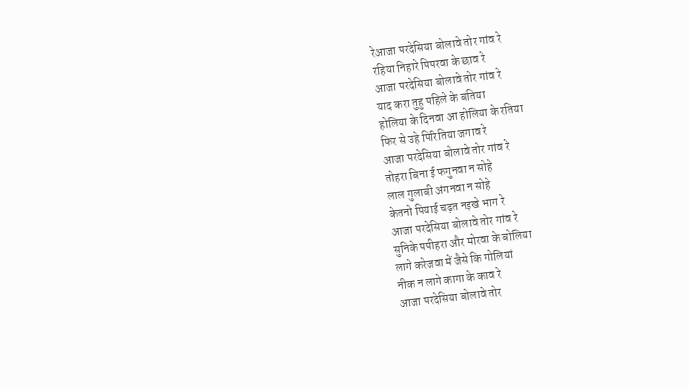रेआजा परदेसिया बोलावे तोर गांव रे
रहिया निहारे पिपरवा के छाव रे
आजा परदेसिया बोलावे तोर गांव रे
याद करा तुहु पहिले के बतिया
होलिया के दिनवा आ होलिया के रतिया
फिर से उहे पिरितिया जगाव रे
आजा परदेसिया बोलावे तोर गांव रे
तोहरा बिना ई फगुनवा न सोहे
लाल गुलाबी अंगनवा न सोहे
केतनो पियाई चढ़त नइखे भाग रे
आजा परदेसिया बोलावे तोर गांव रे
सुनिके पपीहरा और मोरवा के बोलिया
लागे करेजवा में जैसे कि गोलियां
नीक न लागे कागा के काव रे
आजा परदेसिया बोलावे तोर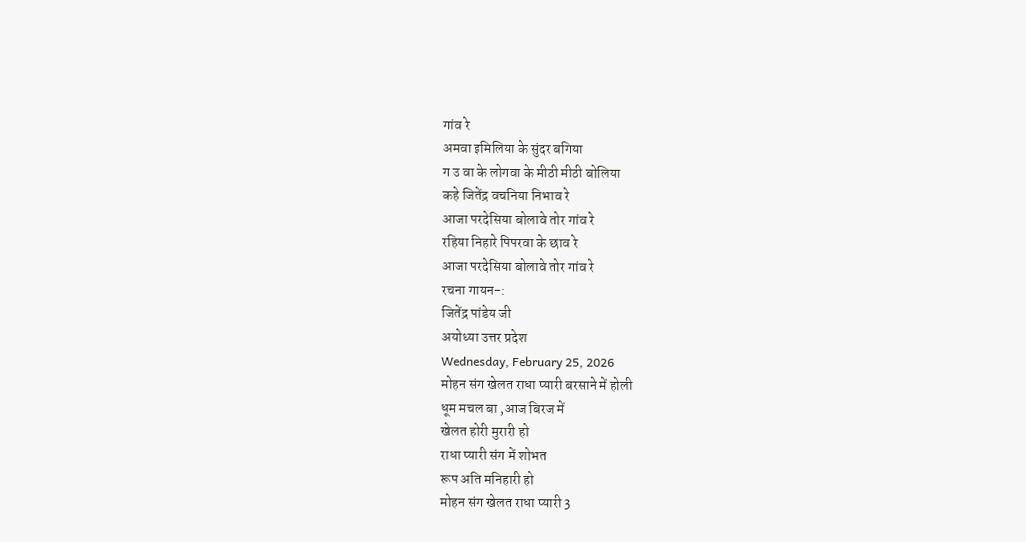गांव रे
अमवा इमिलिया के सुंदर बगिया
ग उ वा के लोगवा के मीठी मीठी बोलिया
कहे जितेंद्र वचनिया निभाव रे
आजा परदेसिया बोलावे तोर गांव रे
रहिया निहारे पिपरवा के छाव रे
आजा परदेसिया बोलावे तोर गांव रे
रचना गायन-:
जितेंद्र पांडेय जी
अयोध्या उत्तर प्रदेश
Wednesday, February 25, 2026
मोहन संग खेलत राधा प्यारी बरसाने में होली
धूम मचल बा ,आज बिरज में
खेलत होरी मुरारी हो
राधा प्यारी संग में शोभत
रूप अति मनिहारी हो
मोहन संग खेलत राधा प्यारी 3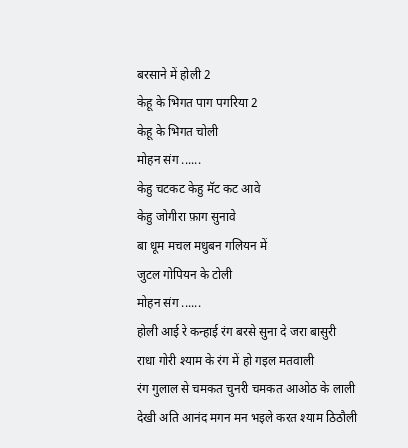बरसाने में होली 2
केहू के भिगत पाग पगरिया 2
केहू के भिगत चोली
मोहन संग ......
केहु चटकट केहु मॅट कट आवे
केहु जोगीरा फ़ाग सुनावे
बा धूम मचल मधुबन गलियन में
जुटल गोपियन के टोली
मोहन संग ......
होली आई रे कन्हाई रंग बरसे सुना दे जरा बासुरी
राधा गोरी श्याम के रंग में हो गइल मतवाली
रंग गुलाल से चमकत चुनरी चमकत आओठ के लाली
देखी अति आनंद मगन मन भइले करत श्याम ठिठौली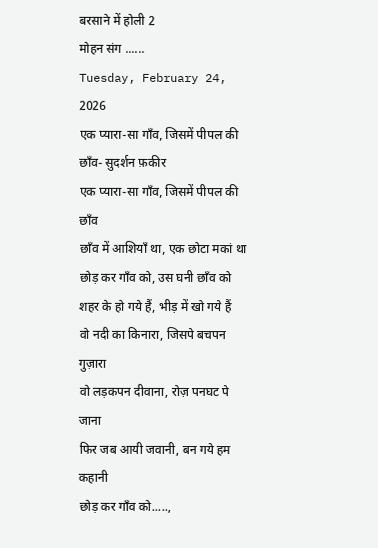बरसाने में होली 2
मोहन संग ......
Tuesday, February 24, 2026
एक प्यारा-सा गाँव, जिसमें पीपल की छाँव- सुदर्शन फ़कीर
एक प्यारा-सा गाँव, जिसमें पीपल की छाँव
छाँव में आशियाँ था, एक छोटा मकां था
छोड़ कर गाँव को, उस घनी छाँव को
शहर के हो गये हैं, भीड़ में खो गये हैं
वो नदी का किनारा, जिसपे बचपन गुज़ारा
वो लड़कपन दीवाना, रोज़ पनघट पे जाना
फिर जब आयी जवानी, बन गये हम कहानी
छोड़ कर गाँव को.....,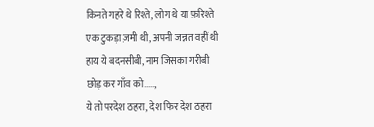किनते गहरे थे रिश्ते, लोग थे या फ़रिश्ते
एक टुकड़ा ज़मी थी, अपनी जन्नत वहीं थी
हाय ये बदनसीबी, नाम जिसका गरीबी
छोड़ कर गाँव को.....,
ये तो परदेश ठहरा, देश फिर देश ठहरा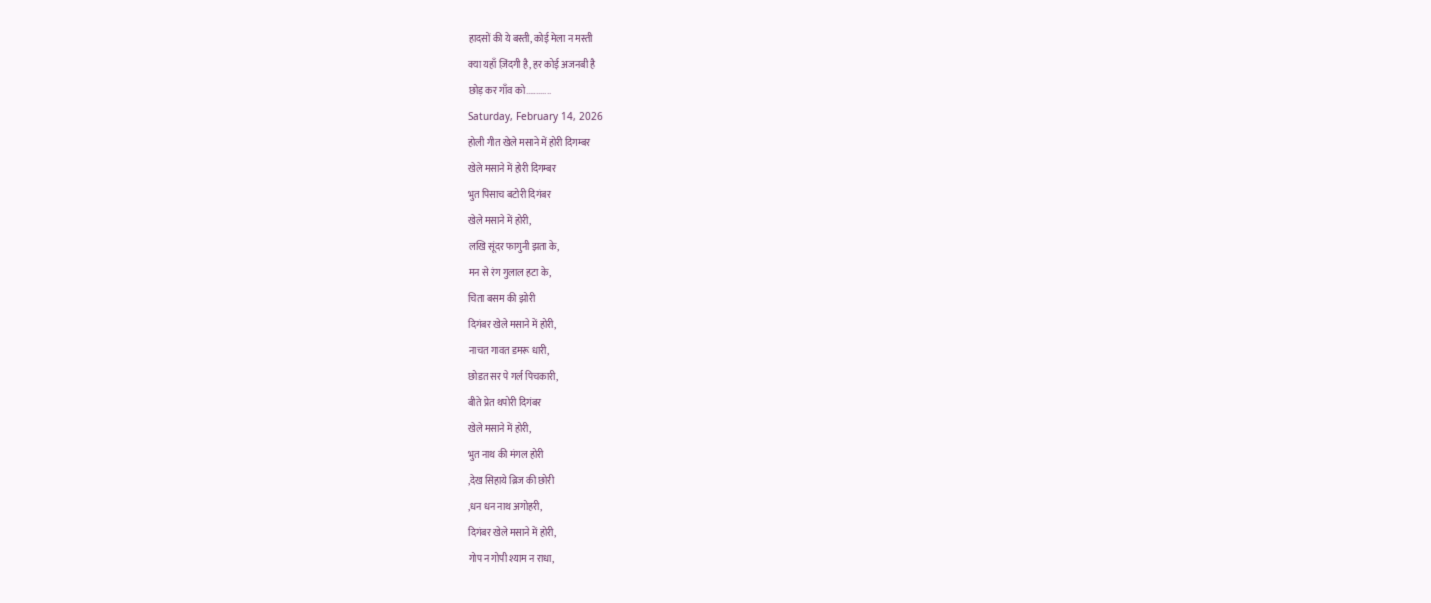हादसों की ये बस्ती, कोई मेला न मस्ती
क्या यहाँ ज़िंदगी है, हर कोई अजनबी है
छोड़ कर गाँव को..….......
Saturday, February 14, 2026
होली गीत खेले मसाने में होरी दिगम्बर
खेले मसाने में होरी दिगम्बर
भुत पिसाच बटोरी दिगंबर
खेले मसाने में होरी,
लखि सूंदर फागुनी झता के,
मन से रंग गुलाल हटा के,
चिता बसम की झोरी
दिगंबर खेले मसाने में होरी,
नाचत गावत डमरू धारी,
छोडत सर पे गर्ल पिचकारी,
बीते प्रेत थपोरी दिगंबर
खेले मसाने में होरी,
भुत नाथ की मंगल होरी
,देख सिहाये ब्रिज की छोरी
,धन धन नाथ अगोहरी,
दिगंबर खेले मसाने में होरी,
गोप न गोपी श्याम न राधा,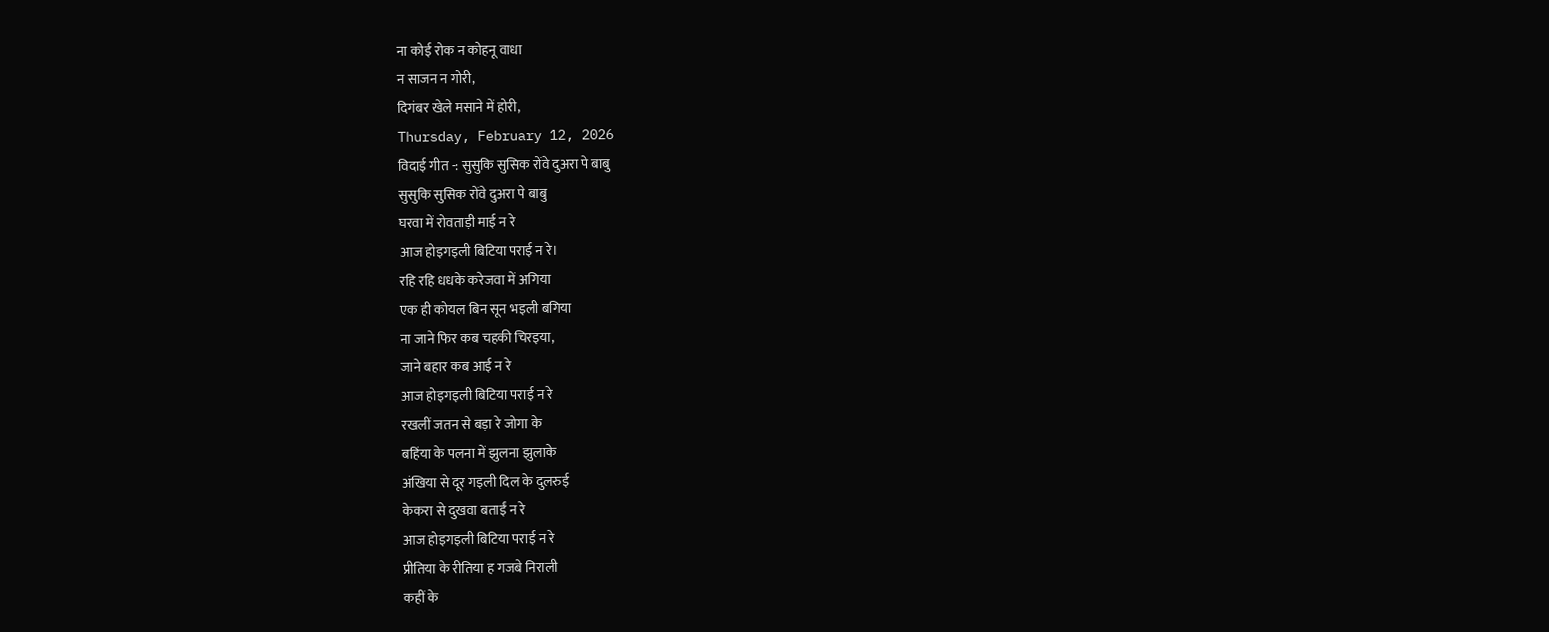ना कोई रोक न कोहनू वाधा
न साजन न गोरी,
दिगंबर खेले मसाने में होरी,
Thursday, February 12, 2026
विदाई गीत -: सुसुकि सुसिक रोंवे दुअरा पे बाबु
सुसुकि सुसिक रोंवे दुअरा पे बाबु
घरवा में रोवताड़ी माई न रे
आज होइगइली बिटिया पराई न रे।
रहि रहि धधके करेजवा में अगिया
एक ही कोयल बिन सून भइली बगिया
ना जाने फिर कब चहकी चिरइया,
जाने बहार कब आई न रे
आज होइगइली बिटिया पराई न रे
रखलीं जतन से बड़ा रे जोगा के
बहिंया के पलना में झुलना झुलाके
अंखिया से दूर गइली दिल के दुलरुई
केकरा से दुखवा बताईं न रे
आज होइगइली बिटिया पराई न रे
प्रीतिया के रीतिया ह गजबे निराली
कहीं के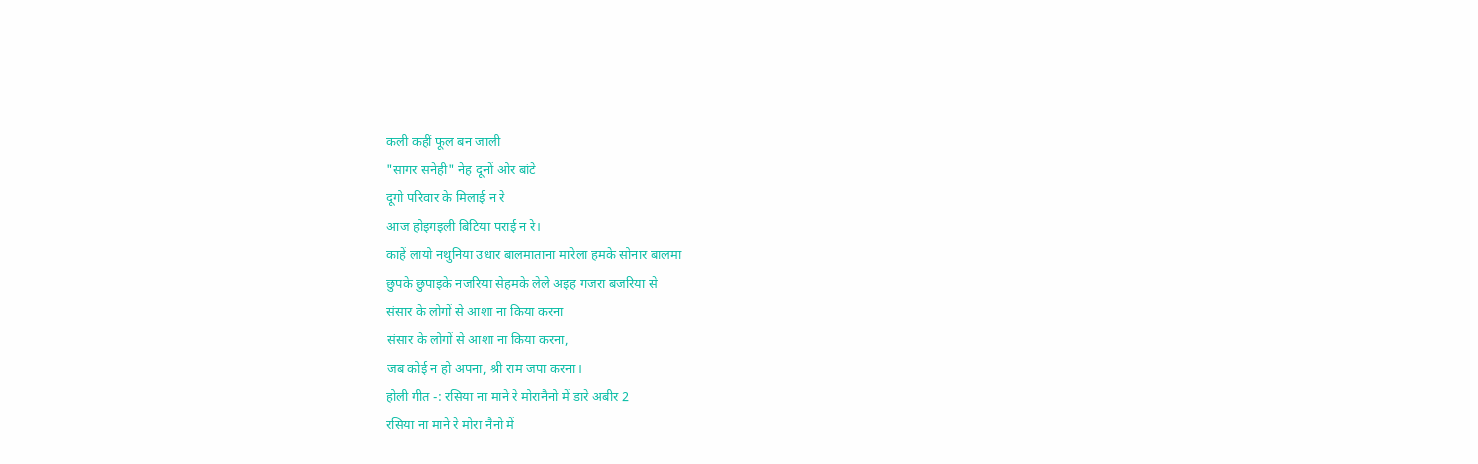कली कहीं फूल बन जाली
"सागर सनेही" नेह दूनों ओर बांटे
दूगो परिवार के मिलाई न रे
आज होइगइली बिटिया पराई न रे।
काहें लायो नथुनिया उधार बालमाताना मारेला हमके सोनार बालमा
छुपके छुपाइके नजरिया सेहमके लेले अइह गजरा बजरिया से
संसार के लोगों से आशा ना किया करना
संसार के लोगों से आशा ना किया करना,
जब कोई न हो अपना, श्री राम जपा करना।
होली गीत -: रसिया ना माने रे मोरानैनो में डारे अबीर 2
रसिया ना माने रे मोरा नैनो में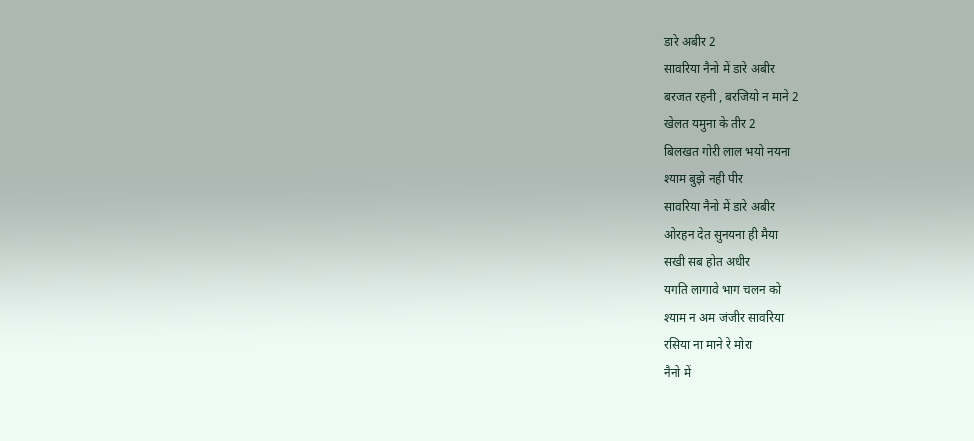डारे अबीर 2
सावरिया नैनो में डारे अबीर
बरजत रहनी , बरजियो न माने 2
खेलत यमुना के तीर 2
बिलखत गोरी लाल भयो नयना
श्याम बुझे नही पीर
सावरिया नैनो में डारे अबीर
ओरहन देत सुनयना ही मैया
सखी सब होत अधीर
यगति लागावे भाग चलन को
श्याम न अम जंजीर सावरिया
रसिया ना माने रे मोरा
नैनो में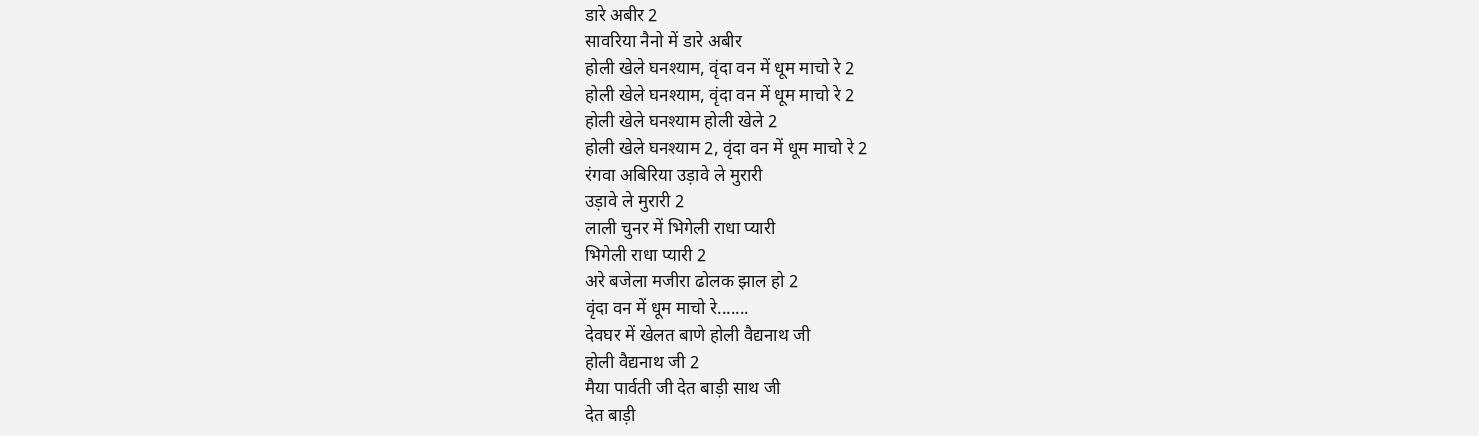डारे अबीर 2
सावरिया नैनो में डारे अबीर
होली खेले घनश्याम, वृंदा वन में धूम माचो रे 2
होली खेले घनश्याम, वृंदा वन में धूम माचो रे 2
होली खेले घनश्याम होली खेले 2
होली खेले घनश्याम 2, वृंदा वन में धूम माचो रे 2
रंगवा अबिरिया उड़ावे ले मुरारी
उड़ावे ले मुरारी 2
लाली चुनर में भिगेली राधा प्यारी
भिगेली राधा प्यारी 2
अरे बजेला मजीरा ढोलक झाल हो 2
वृंदा वन में धूम माचो रे.......
देवघर में खेलत बाणे होली वैद्यनाथ जी
होली वैद्यनाथ जी 2
मैया पार्वती जी देत बाड़ी साथ जी
देत बाड़ी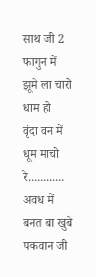साथ जी 2
फागुन में झूमे ला चारो धाम हो
वृंदा वन में धूम माचो रे............
अवध में बनत बा खुबे पकवान जी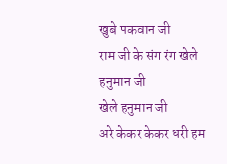खुबे पकवान जी
राम जी के संग रंग खेले हनुमान जी
खेले हनुमान जी
अरे केकर केकर धरी हम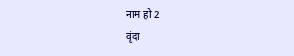नाम हो 2
वृंदा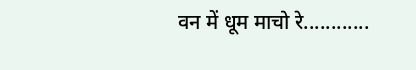वन में धूम माचो रे............